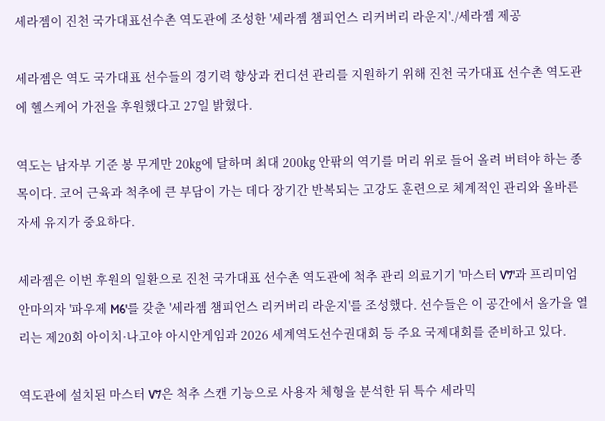세라젬이 진천 국가대표선수촌 역도관에 조성한 '세라젬 챔피언스 리커버리 라운지'./세라젬 제공

세라젬은 역도 국가대표 선수들의 경기력 향상과 컨디션 관리를 지원하기 위해 진천 국가대표 선수촌 역도관에 헬스케어 가전을 후원했다고 27일 밝혔다.

역도는 남자부 기준 봉 무게만 20㎏에 달하며 최대 200㎏ 안팎의 역기를 머리 위로 들어 올려 버텨야 하는 종목이다. 코어 근육과 척추에 큰 부담이 가는 데다 장기간 반복되는 고강도 훈련으로 체계적인 관리와 올바른 자세 유지가 중요하다.

세라젬은 이번 후원의 일환으로 진천 국가대표 선수촌 역도관에 척추 관리 의료기기 '마스터 V7'과 프리미엄 안마의자 '파우제 M6'를 갖춘 '세라젬 챔피언스 리커버리 라운지'를 조성했다. 선수들은 이 공간에서 올가을 열리는 제20회 아이치·나고야 아시안게임과 2026 세계역도선수권대회 등 주요 국제대회를 준비하고 있다.

역도관에 설치된 마스터 V7은 척추 스캔 기능으로 사용자 체형을 분석한 뒤 특수 세라믹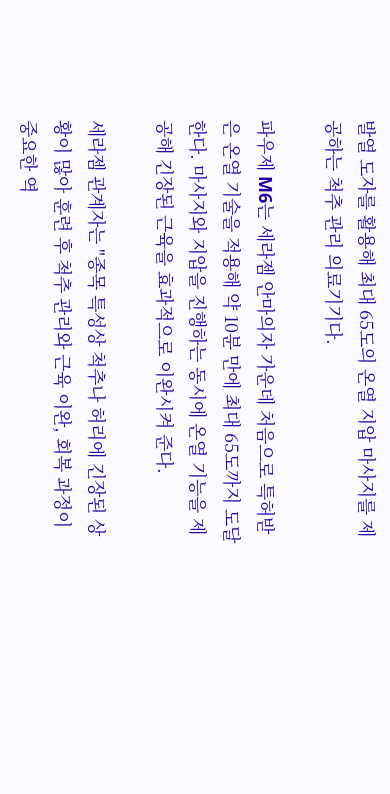발열 도자를 활용해 최대 65도의 온열 지압 마사지를 제공하는 척추 관리 의료기기다.

파우제 M6는 세라젬 안마의자 가운데 처음으로 특허받은 온열 기술을 적용해 약 10분 만에 최대 65도까지 도달한다. 마사지와 지압을 진행하는 동시에 온열 기능을 제공해 긴장된 근육을 효과적으로 이완시켜 준다.

세라젬 관계자는 "종목 특성상 척추나 허리에 긴장된 상황이 많아 훈련 후 척추 관리와 근육 이완, 회복 과정이 중요한 역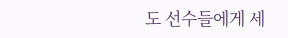도 선수들에게 세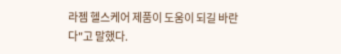라젬 헬스케어 제품이 도움이 되길 바란다"고 말했다.